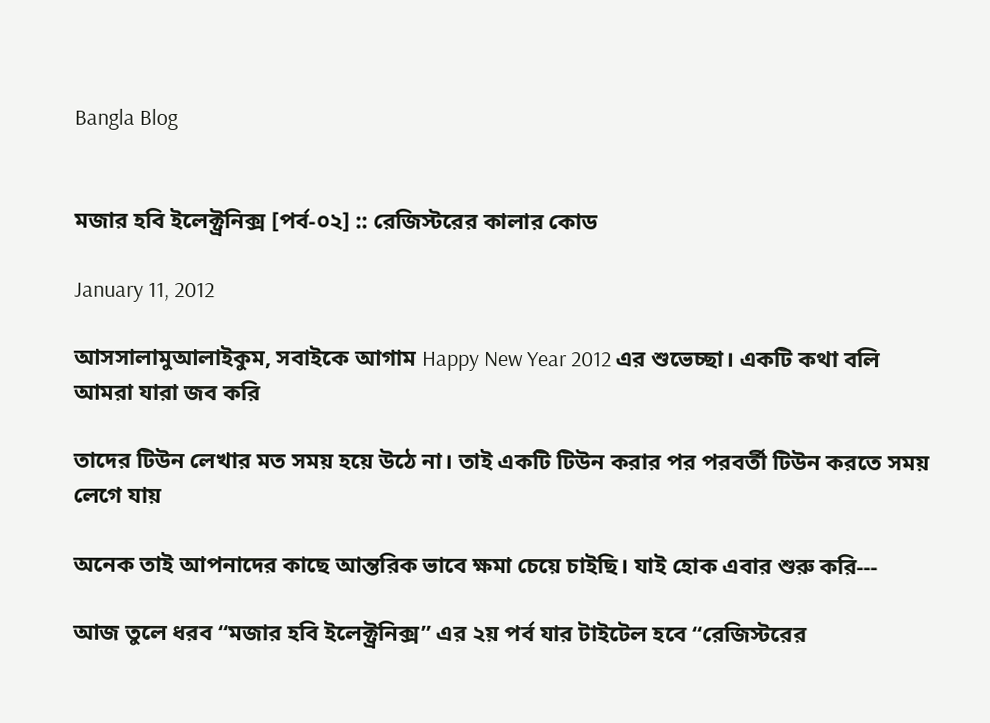Bangla Blog


মজার হবি ইলেক্ট্রনিক্স [পর্ব-০২] :: রেজিস্টরের কালার কোড

January 11, 2012

আসসালামুআলাইকুম, সবাইকে আগাম Happy New Year 2012 এর শুভেচ্ছা। একটি কথা বলি আমরা যারা জব করি

তাদের টিউন লেখার মত সময় হয়ে উঠে না। তাই একটি টিউন করার পর পরবর্তী টিউন করতে সময় লেগে যায়

অনেক তাই আপনাদের কাছে আন্তরিক ভাবে ক্ষমা চেয়ে চাইছি। যাই হোক এবার শুরু করি---

আজ তুলে ধরব “মজার হবি ইলেক্ট্রনিক্স” এর ২য় পর্ব যার টাইটেল হবে “রেজিস্টরের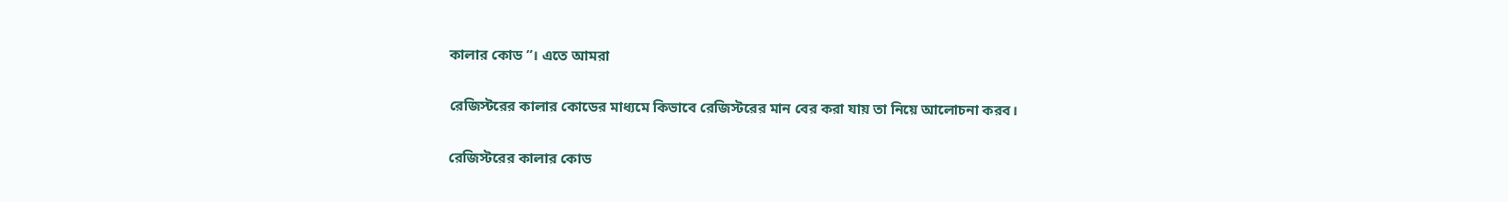কালার কোড ”। এতে আমরা

রেজিস্টরের কালার কোডের মাধ্যমে কিভাবে রেজিস্টরের মান বের করা যায় তা নিয়ে আলোচনা করব।

রেজিস্টরের কালার কোড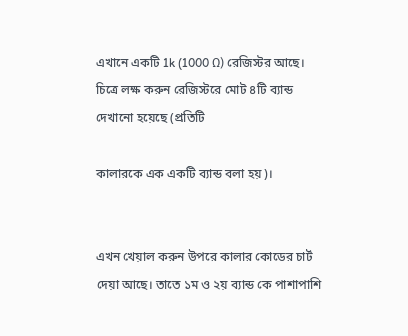এখানে একটি 1k (1000 Ω) রেজিস্টর আছে। চিত্রে লক্ষ করুন রেজিস্টরে মোট ৪টি ব্যান্ড দেখানো হয়েছে (প্রতিটি

কালারকে এক একটি ব্যান্ড বলা হয়)।


এখন খেয়াল করুন উপরে কালার কোডের চার্ট দেয়া আছে। তাতে ১ম ও ২য় ব্যান্ড কে পাশাপাশি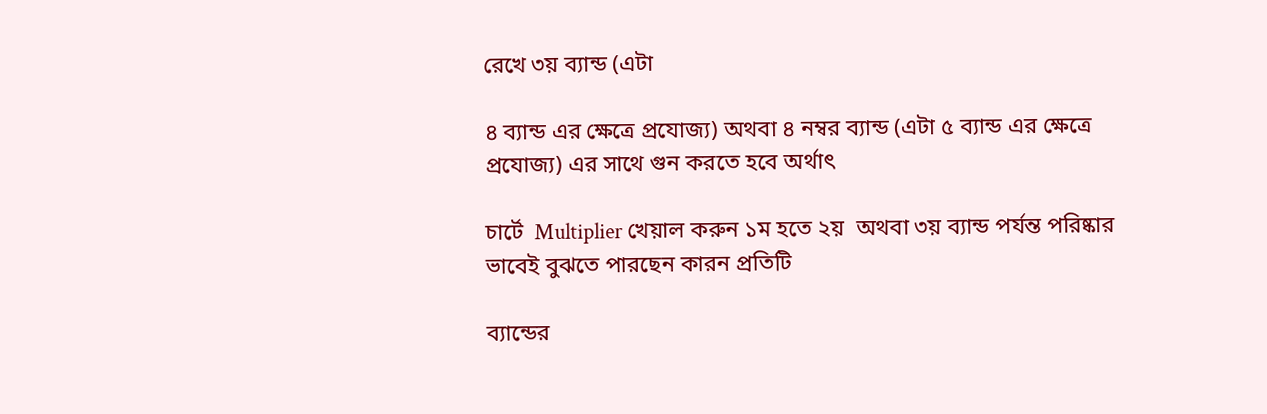রেখে ৩য় ব্যান্ড (এটা

৪ ব্যান্ড এর ক্ষেত্রে প্রযোজ্য) অথবা ৪ নম্বর ব্যান্ড (এটা ৫ ব্যান্ড এর ক্ষেত্রে প্রযোজ্য) এর সাথে গুন করতে হবে অর্থাৎ

চার্টে  Multiplier খেয়াল করুন ১ম হতে ২য়  অথবা ৩য় ব্যান্ড পর্যন্ত পরিষ্কার ভাবেই বুঝতে পারছেন কারন প্রতিটি

ব্যান্ডের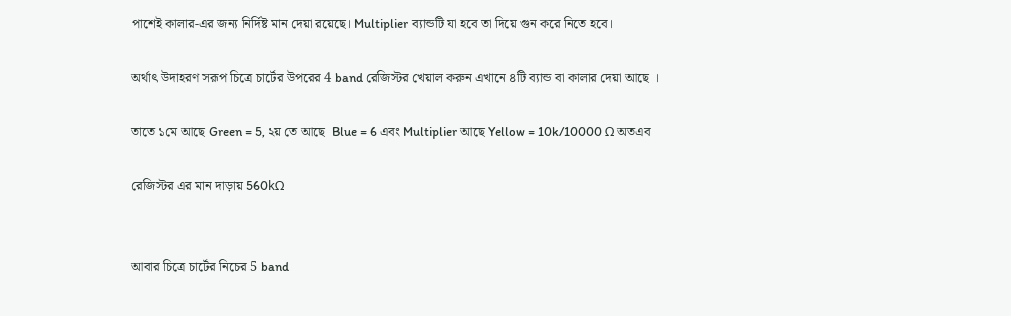পাশেই কালার-এর জন্য নির্দিষ্ট মান দেয়া রয়েছে। Multiplier ব্যান্ডটি যা হবে তা দিয়ে গুন করে নিতে হবে।

অর্থাৎ উদাহরণ সরূপ চিত্রে চার্টের উপরের 4 band রেজিস্টর খেয়াল করুন এখানে ৪টি ব্যান্ড বা কালার দেয়া আছে ।

তাতে ১মে আছে Green = 5, ২য় তে আছে  Blue = 6 এবং Multiplier আছে Yellow = 10k/10000 Ω অতএব

রেজিস্টর এর মান দাড়ায় 560kΩ


আবার চিত্রে চার্টের নিচের 5 band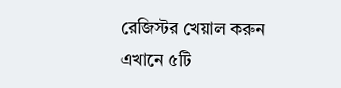রেজিস্টর খেয়াল করুন এখানে ৫টি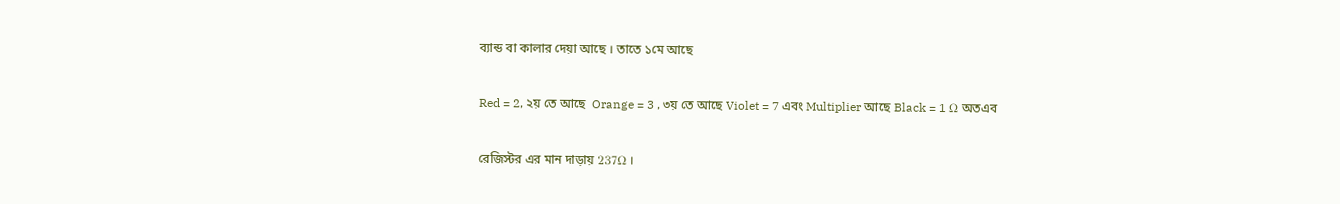ব্যান্ড বা কালার দেয়া আছে । তাতে ১মে আছে

Red = 2, ২য় তে আছে  Orange = 3 , ৩য় তে আছে Violet = 7 এবং Multiplier আছে Black = 1 Ω অতএব

রেজিস্টর এর মান দাড়ায় 237Ω ।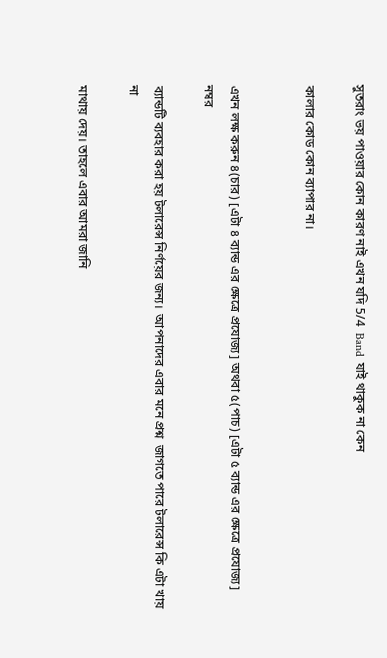সুতরাং ভয় পাওয়ার কোন কারণ নাই এখন যদি 5/4  Band  যাই থাকুক না কেন

কালার কোড কোন ব্যাপার না।


এখন লক্ষ করুন ৪(চার) [এটা ৪ ব্যান্ড এর ক্ষেত্রে প্রযোজ্য] অথবা ৫(পাচ) [এটা ৫ ব্যান্ড এর ক্ষেত্রে প্রযোজ্য] নম্বর

ব্যান্ডটি ব্যবহার করা হয় টলারেন্স নির্ণয়ের জন্য।  আপনাদের এবার মনে প্রশ্ন  জাগতে পারে টলারেন্স কি এটা খায় না

মাথায় দেয়। তাহলে এবার আমরা জানি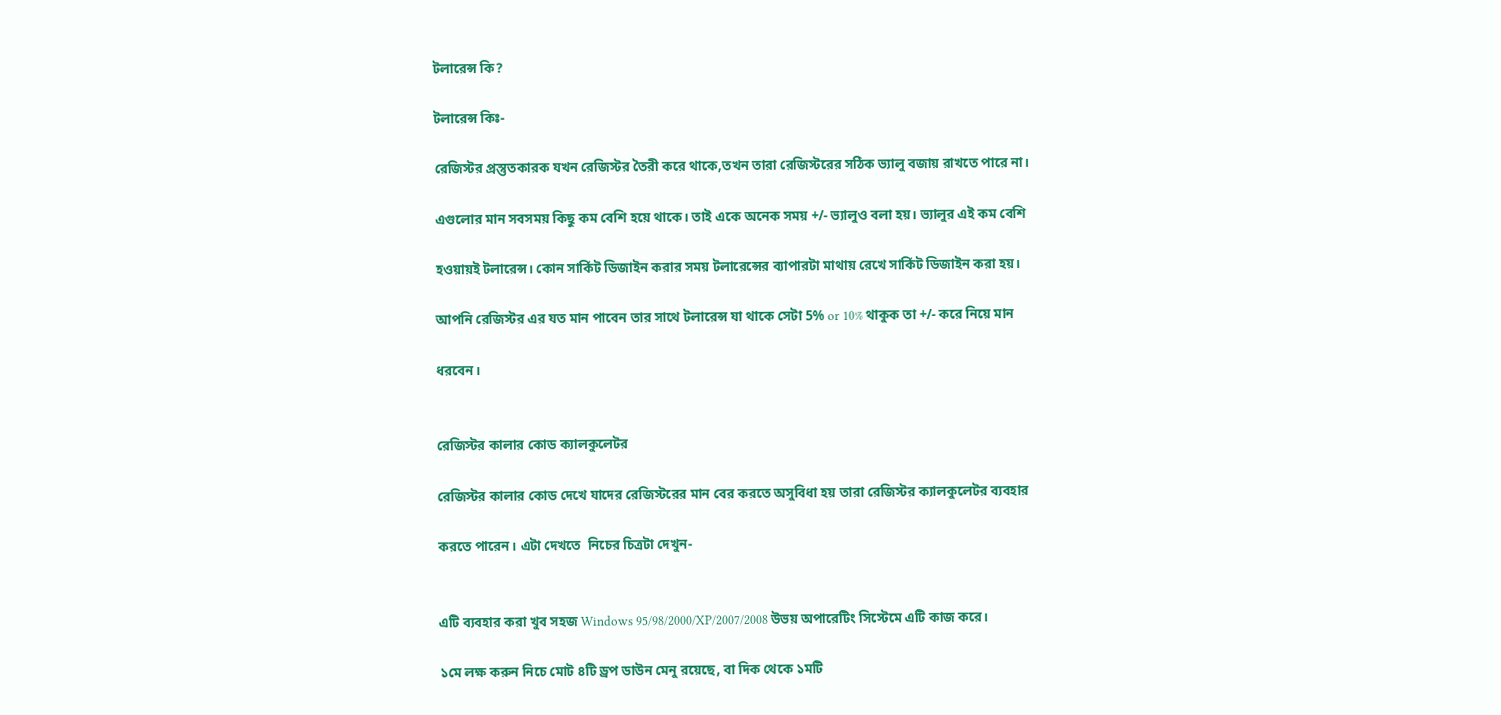টলারেন্স কি?

টলারেন্স কিঃ-

রেজিস্টর প্রস্তুতকারক যখন রেজিস্টর তৈরী করে থাকে,তখন তারা রেজিস্টরের সঠিক ভ্যালু বজায় রাখতে পারে না।

এগুলোর মান সবসময় কিছু কম বেশি হয়ে থাকে। তাই একে অনেক সময় +/- ভ্যালুও বলা হয়। ভ্যালুর এই কম বেশি

হওয়ায়ই টলারেন্স। কোন সার্কিট ডিজাইন করার সময় টলারেন্সের ব্যাপারটা মাথায় রেখে সার্কিট ডিজাইন করা হয়।

আপনি রেজিস্টর এর যত মান পাবেন তার সাথে টলারেন্স যা থাকে সেটা 5% or 10% থাকুক তা +/- করে নিয়ে মান

ধরবেন।


রেজিস্টর কালার কোড ক্যালকুলেটর

রেজিস্টর কালার কোড দেখে যাদের রেজিস্টরের মান বের করতে অসুবিধা হয় তারা রেজিস্টর ক্যালকুলেটর ব্যবহার

করতে পারেন। এটা দেখতে  নিচের চিত্রটা দেখুন-


এটি ব্যবহার করা খুব সহজ Windows 95/98/2000/XP/2007/2008 উভয় অপারেটিং সিস্টেমে এটি কাজ করে।

১মে লক্ষ করুন নিচে মোট ৪টি ড্রপ ডাউন মেনু রয়েছে, বা দিক থেকে ১মটি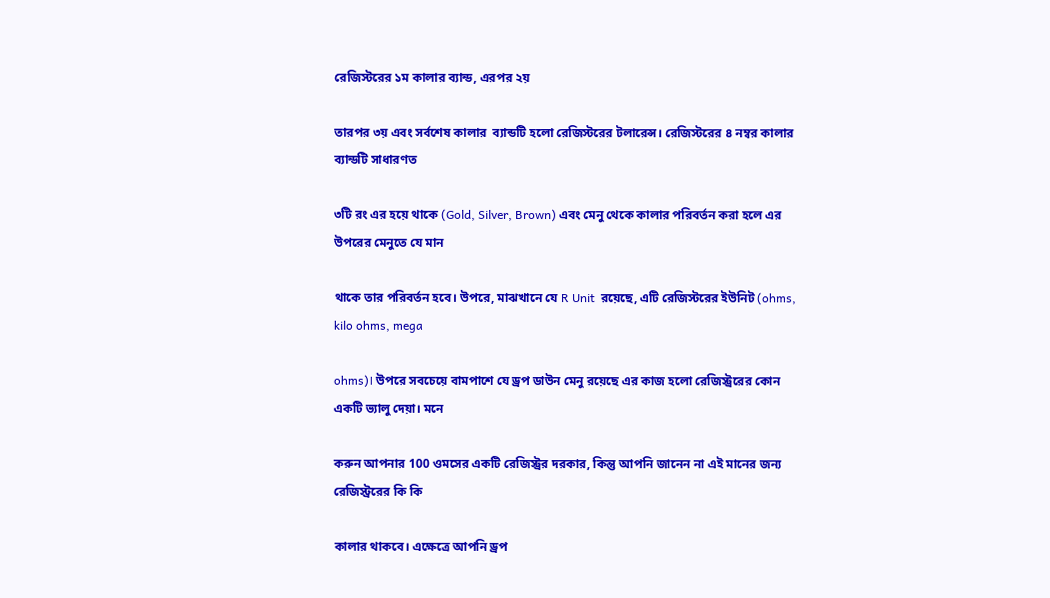রেজিস্টরের ১ম কালার ব্যান্ড, এরপর ২য়

তারপর ৩য় এবং সর্বশেষ কালার  ব্যান্ডটি হলো রেজিস্টরের টলারেন্স। রেজিস্টরের ৪ নম্বর কালার ব্যান্ডটি সাধারণত

৩টি রং এর হয়ে থাকে (Gold, Silver, Brown) এবং মেনু থেকে কালার পরিবর্তন করা হলে এর উপরের মেনুতে যে মান

থাকে তার পরিবর্তন হবে। উপরে, মাঝখানে যে R Unit  রয়েছে, এটি রেজিস্টরের ইউনিট (ohms, kilo ohms, mega

ohms)। উপরে সবচেয়ে বামপাশে যে ড্রপ ডাউন মেনু রয়েছে এর কাজ হলো রেজিস্ট্ররের কোন একটি ভ্যালু দেয়া। মনে

করুন আপনার 100 ওমসের একটি রেজিস্ট্রর দরকার, কিন্তু আপনি জানেন না এই মানের জন্য রেজিস্ট্ররের কি কি

কালার থাকবে। এক্ষেত্রে আপনি ড্রপ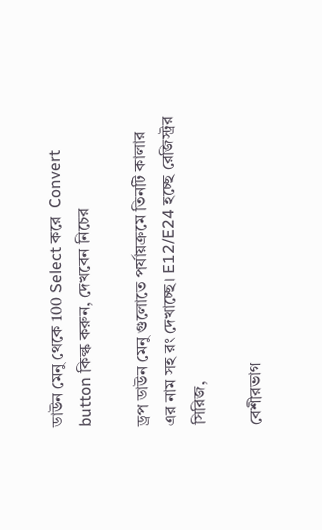ডাউন মেনু থেকে 100 Select করে  Convert button কিল্ক করুন, দেখবেন নিচের

ড্রপ ডাউন মেনু গুলোতে পর্যায়ক্রমে তিনটি কালার এর নাম সহ রং দেখাচ্ছে। E12/E24 হচ্ছে রেজিস্ট্রর সিরিজ,

বেশীরভাগ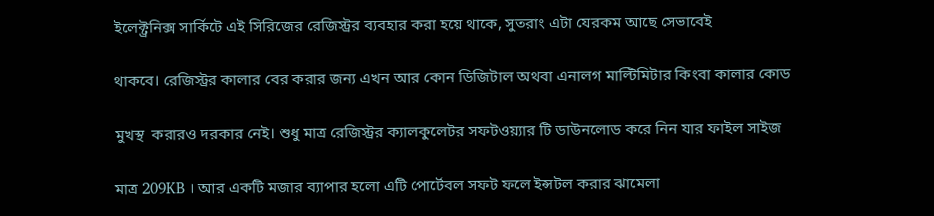ইলেক্ট্রনিক্স সার্কিটে এই সিরিজের রেজিস্ট্রর ব্যবহার করা হয়ে থাকে, সুতরাং এটা যেরকম আছে সেভাবেই

থাকবে। রেজিস্ট্রর কালার বের করার জন্য এখন আর কোন ডিজিটাল অথবা এনালগ মাল্টিমিটার কিংবা কালার কোড

মুখস্থ  করারও দরকার নেই। শুধু মাত্র রেজিস্ট্রর ক্যালকুলেটর সফটওয়্যার টি ডাউনলোড করে নিন যার ফাইল সাইজ

মাত্র 209KB । আর একটি মজার ব্যাপার হলো এটি পোর্টেবল সফট ফলে ইন্সটল করার ঝামেলা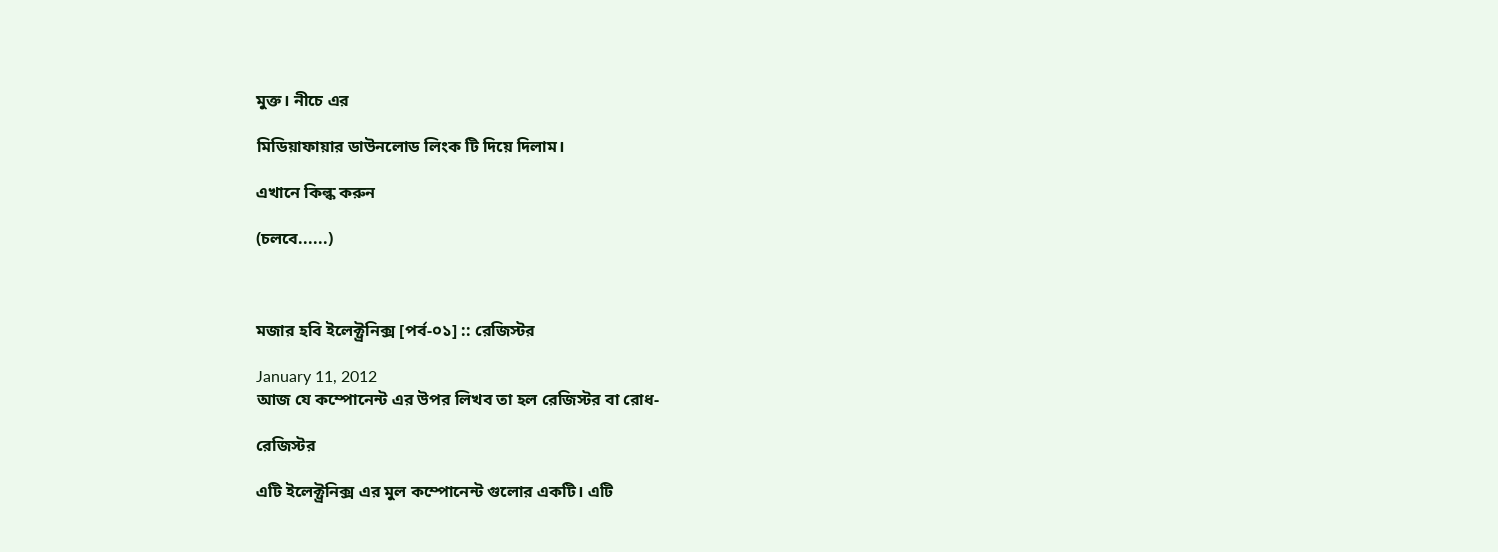মুক্ত। নীচে এর

মিডিয়াফায়ার ডাউনলোড লিংক টি দিয়ে দিলাম।

এখানে কিল্ক করুন

(চলবে......)



মজার হবি ইলেক্ট্রনিক্স [পর্ব-০১] :: রেজিস্টর

January 11, 2012
আজ যে কম্পোনেন্ট এর উপর লিখব তা হল রেজিস্টর বা রোধ-

রেজিস্টর

এটি ইলেক্ট্রনিক্স এর মুল কম্পোনেন্ট গুলোর একটি। এটি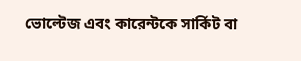ভোল্টেজ এবং কারেন্টকে সার্কিট বা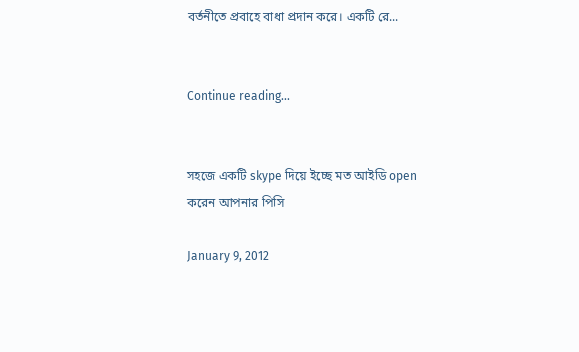বর্তনীতে প্রবাহে বাধা প্রদান করে। একটি রে...


Continue reading...


সহজে একটি skype দিয়ে ইচ্ছে মত আইডি open করেন আপনার পিসি

January 9, 2012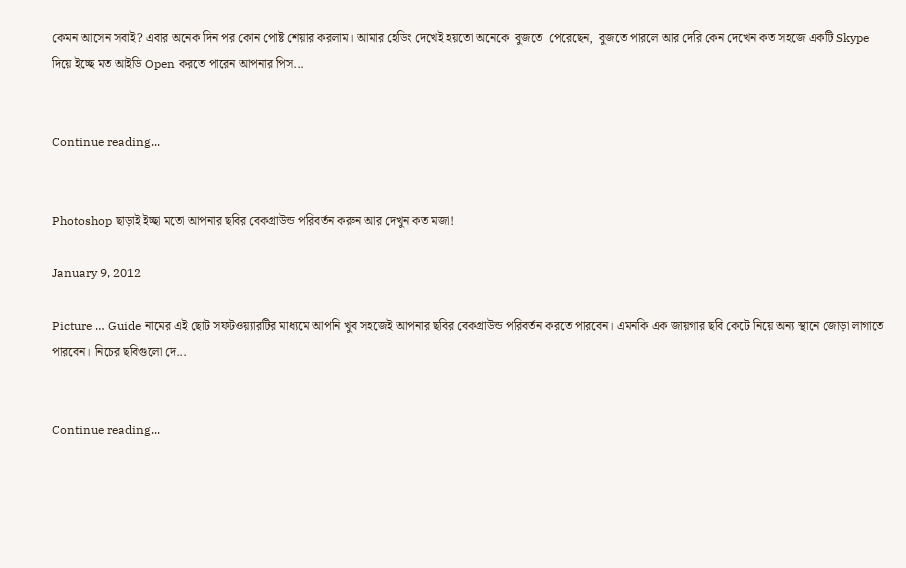কেমন আসেন সবাই? এবার অনেক দিন পর কোন পোষ্ট শেয়ার করলাম। আমার হেডিং দেখেই হয়তো অনেকে  বুজতে  পেরেছেন,  বুজতে পারলে আর দেরি কেন দেখেন কত সহজে একটি Skype দিয়ে ইচ্ছে মত আইডি Open করতে পারেন আপনার পিস...


Continue reading...


Photoshop ছাড়াই ইচ্ছা মতো আপনার ছবির বেকগ্রাউন্ড পরিবর্তন করুন আর দেখুন কত মজা!

January 9, 2012

Picture … Guide নামের এই ছোট সফটওয়্যারটির মাধ্যমে আপনি খুব সহজেই আপনার ছবির বেকগ্রাউন্ড পরিবর্তন করতে পারবেন। এমনকি এক জায়গার ছবি কেটে নিয়ে অন্য স্থানে জোড়া লাগাতে পারবেন। নিচের ছবিগুলো দে...


Continue reading...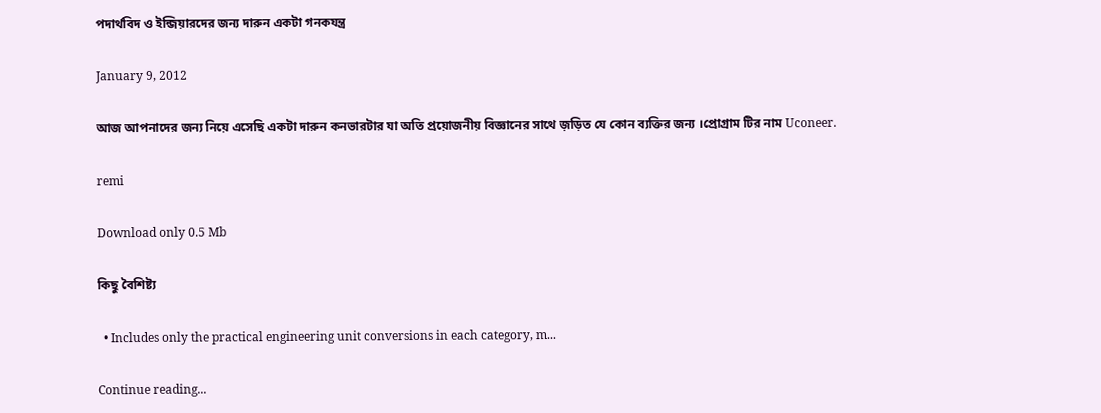পদার্থবিদ ও ইন্জিয়ারদের জন্য দারুন একটা গনকযন্ত্র

January 9, 2012

আজ আপনাদের জন্য নিয়ে এসেছি একটা দারুন কনভারটার যা অতি প্রয়োজনীয় বিজ্ঞানের সাথে জ়ড়িত যে কোন ব্যক্তির জন্য ।প্রোগ্রাম টির নাম Uconeer.

remi

Download only 0.5 Mb

কিছু বৈশিষ্ট্য

  • Includes only the practical engineering unit conversions in each category, m...

Continue reading...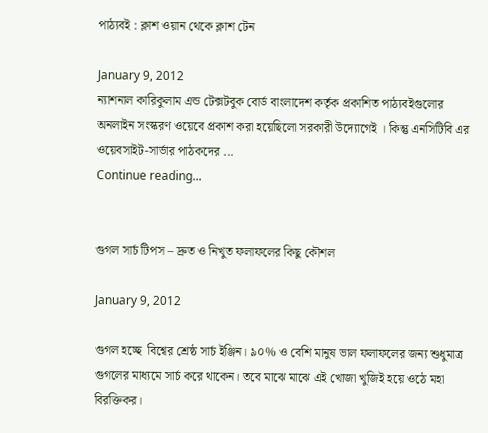পাঠ্যবই : ক্লাশ ওয়ান থেকে ক্লাশ টেন

January 9, 2012
ন্যাশনাল কারিকুলাম এন্ড টেক্সটবুক বোর্ড বাংলাদেশ কর্তৃক প্রকাশিত পাঠ্যবইগুলোর অনলাইন সংস্করণ ওয়েবে প্রকাশ করা হয়েছিলো সরকারী উদ্যোগেই । কিন্তু এনসিটিবি এর ওয়েবসাইট-সার্ভার পাঠকদের ...
Continue reading...


গুগল সার্চ টিপস – দ্রুত ও নিখুত ফলাফলের কিছু কৌশল

January 9, 2012

গুগল হচ্ছে  বিশ্বের শ্রেষ্ঠ সার্চ ইঞ্জিন। ৯০% ও বেশি মানুষ ভাল ফলাফলের জন্য শুধুমাত্র গুগলের মাধ্যমে সার্চ করে থাকেন। তবে মাঝে মাঝে এই খোজা খুজিই হয়ে ওঠে মহা বিরক্তিকর।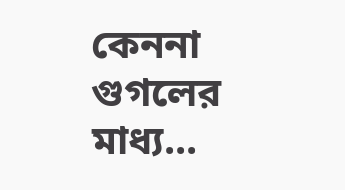কেননা গুগলের মাধ্য...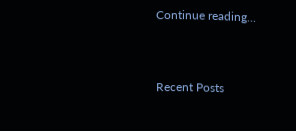Continue reading...


Recent Posts